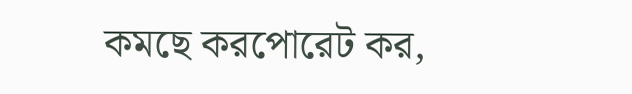কমছে করপোরেট কর,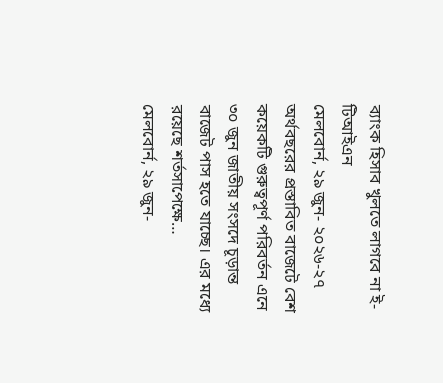ব্যাংক হিসাব খুলতে লাগবে না ই-টিআইএন
মেলবোর্ন, ২৯ জুন- ২০২৬-২৭ অর্থবছরের প্রস্তাবিত বাজেটে বেশ কয়েকটি গুরুত্বপূর্ণ পরিবর্তন এনে ৩০ জুন জাতীয় সংসদে চূড়ান্ত বাজেট পাস হতে যাচ্ছে। এর মধ্যে রয়েছে শর্তসাপেক্ষে…
মেলবোর্ন, ২৯ জুন-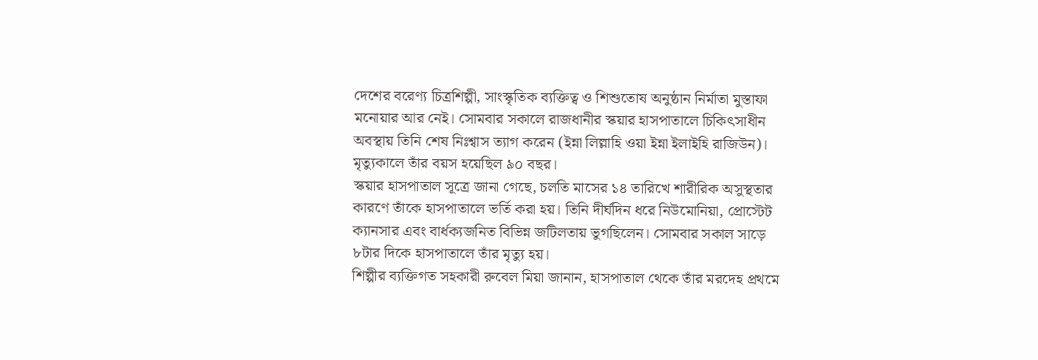দেশের বরেণ্য চিত্রশিল্পী, সাংস্কৃতিক ব্যক্তিত্ব ও শিশুতোষ অনুষ্ঠান নির্মাতা মুস্তাফা মনোয়ার আর নেই। সোমবার সকালে রাজধানীর স্কয়ার হাসপাতালে চিকিৎসাধীন অবস্থায় তিনি শেষ নিঃশ্বাস ত্যাগ করেন (ইন্না লিল্লাহি ওয়া ইন্না ইলাইহি রাজিউন)। মৃত্যুকালে তাঁর বয়স হয়েছিল ৯০ বছর।
স্কয়ার হাসপাতাল সূত্রে জানা গেছে, চলতি মাসের ১৪ তারিখে শারীরিক অসুস্থতার কারণে তাঁকে হাসপাতালে ভর্তি করা হয়। তিনি দীর্ঘদিন ধরে নিউমোনিয়া, প্রোস্টেট ক্যানসার এবং বার্ধক্যজনিত বিভিন্ন জটিলতায় ভুগছিলেন। সোমবার সকাল সাড়ে ৮টার দিকে হাসপাতালে তাঁর মৃত্যু হয়।
শিল্পীর ব্যক্তিগত সহকারী রুবেল মিয়া জানান, হাসপাতাল থেকে তাঁর মরদেহ প্রথমে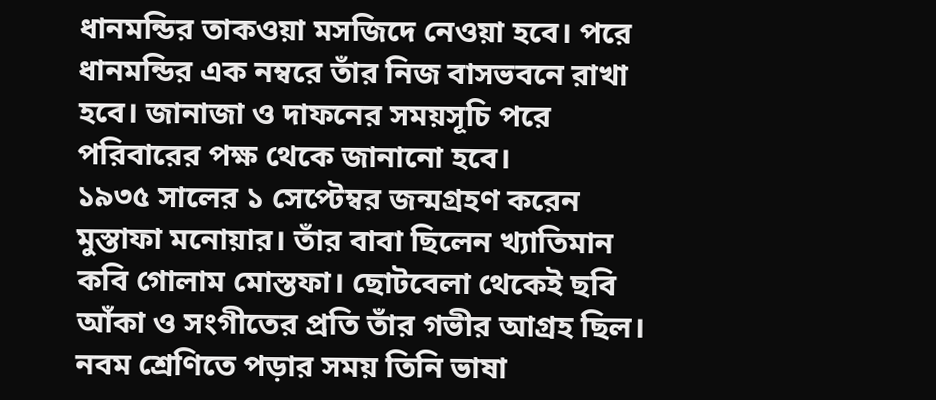ধানমন্ডির তাকওয়া মসজিদে নেওয়া হবে। পরে ধানমন্ডির এক নম্বরে তাঁর নিজ বাসভবনে রাখা হবে। জানাজা ও দাফনের সময়সূচি পরে পরিবারের পক্ষ থেকে জানানো হবে।
১৯৩৫ সালের ১ সেপ্টেম্বর জন্মগ্রহণ করেন মুস্তাফা মনোয়ার। তাঁর বাবা ছিলেন খ্যাতিমান কবি গোলাম মোস্তফা। ছোটবেলা থেকেই ছবি আঁকা ও সংগীতের প্রতি তাঁর গভীর আগ্রহ ছিল। নবম শ্রেণিতে পড়ার সময় তিনি ভাষা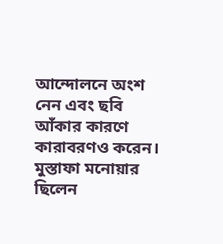আন্দোলনে অংশ নেন এবং ছবি আঁকার কারণে কারাবরণও করেন।
মুস্তাফা মনোয়ার ছিলেন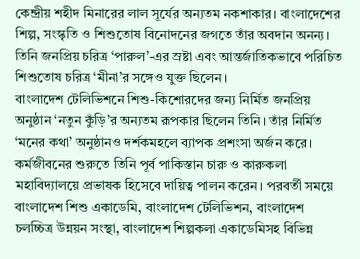কেন্দ্রীয় শহীদ মিনারের লাল সূর্যের অন্যতম নকশাকার। বাংলাদেশের শিল্প, সংস্কৃতি ও শিশুতোষ বিনোদনের জগতে তাঁর অবদান অনন্য। তিনি জনপ্রিয় চরিত্র ‘পারুল’-এর স্রষ্টা এবং আন্তর্জাতিকভাবে পরিচিত শিশুতোষ চরিত্র ‘মীনা’র সঙ্গেও যুক্ত ছিলেন।
বাংলাদেশ টেলিভিশনে শিশু-কিশোরদের জন্য নির্মিত জনপ্রিয় অনুষ্ঠান ‘নতুন কুঁড়ি’র অন্যতম রূপকার ছিলেন তিনি। তাঁর নির্মিত ‘মনের কথা’ অনুষ্ঠানও দর্শকমহলে ব্যাপক প্রশংসা অর্জন করে।
কর্মজীবনের শুরুতে তিনি পূর্ব পাকিস্তান চারু ও কারুকলা মহাবিদ্যালয়ে প্রভাষক হিসেবে দায়িত্ব পালন করেন। পরবর্তী সময়ে বাংলাদেশ শিশু একাডেমি, বাংলাদেশ টেলিভিশন, বাংলাদেশ চলচ্চিত্র উন্নয়ন সংস্থা, বাংলাদেশ শিল্পকলা একাডেমিসহ বিভিন্ন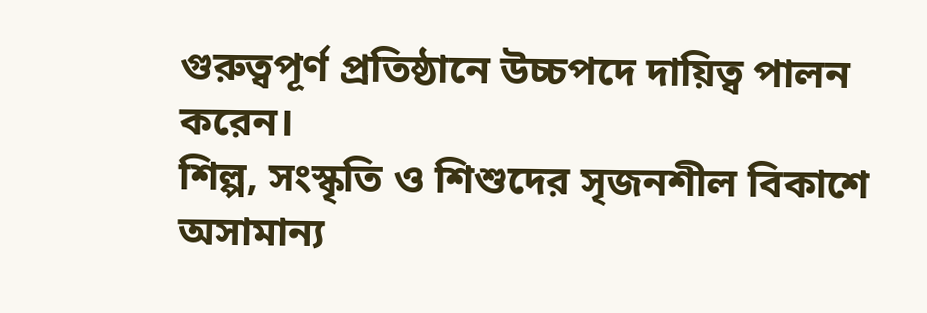গুরুত্বপূর্ণ প্রতিষ্ঠানে উচ্চপদে দায়িত্ব পালন করেন।
শিল্প, সংস্কৃতি ও শিশুদের সৃজনশীল বিকাশে অসামান্য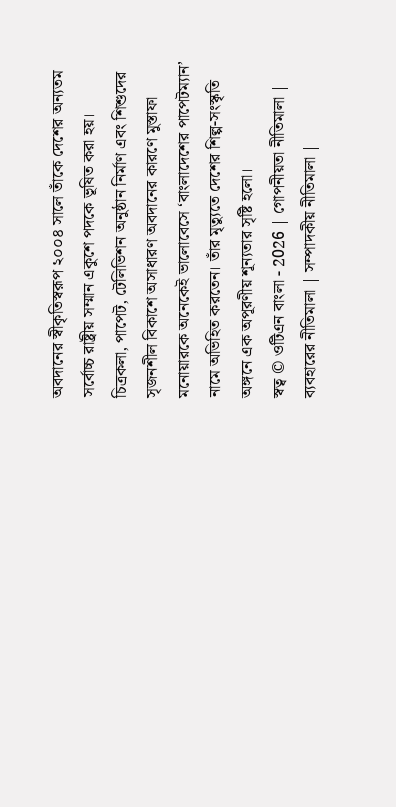অবদানের স্বীকৃতিস্বরূপ ২০০৪ সালে তাঁকে দেশের অন্যতম সর্বোচ্চ রাষ্ট্রীয় সম্মান একুশে পদকে ভূষিত করা হয়।
চিত্রকলা, পাপেট, টেলিভিশন অনুষ্ঠান নির্মাণ এবং শিশুদের সৃজনশীল বিকাশে অসাধারণ অবদানের কারণে মুস্তাফা মনোয়ারকে অনেকেই ভালোবেসে ‘বাংলাদেশের পাপেটম্যান’ নামে অভিহিত করতেন। তাঁর মৃত্যুতে দেশের শিল্প-সংস্কৃতি অঙ্গনে এক অপূরণীয় শূন্যতার সৃষ্টি হলো।
স্বত্ব © ওটিএন বাংলা - 2026 | গোপনীয়তা নীতিমালা | ব্যবহারের নীতিমালা | সম্পাদকীয় নীতিমালা |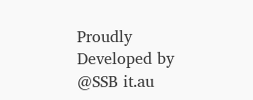Proudly Developed by @SSB it.au